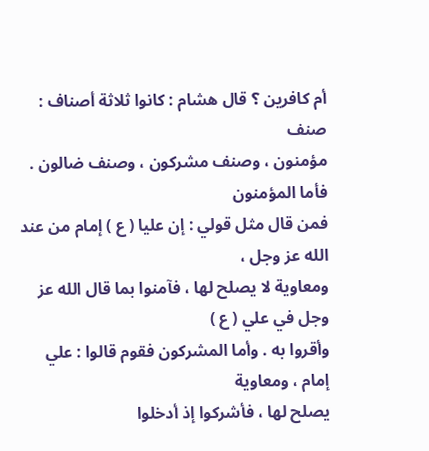أم كافرين ؟ قال هشام : كانوا ثلاثة أصناف : صنف
مؤمنون ، وصنف مشركون ، وصنف ضالون . فأما المؤمنون
فمن قال مثل قولي : إن عليا ( ع ) إمام من عند الله عز وجل ،
ومعاوية لا يصلح لها ، فآمنوا بما قال الله عز وجل في علي ( ع )
وأقروا به . وأما المشركون فقوم قالوا : علي إمام ، ومعاوية
يصلح لها ، فأشركوا إذ أدخلوا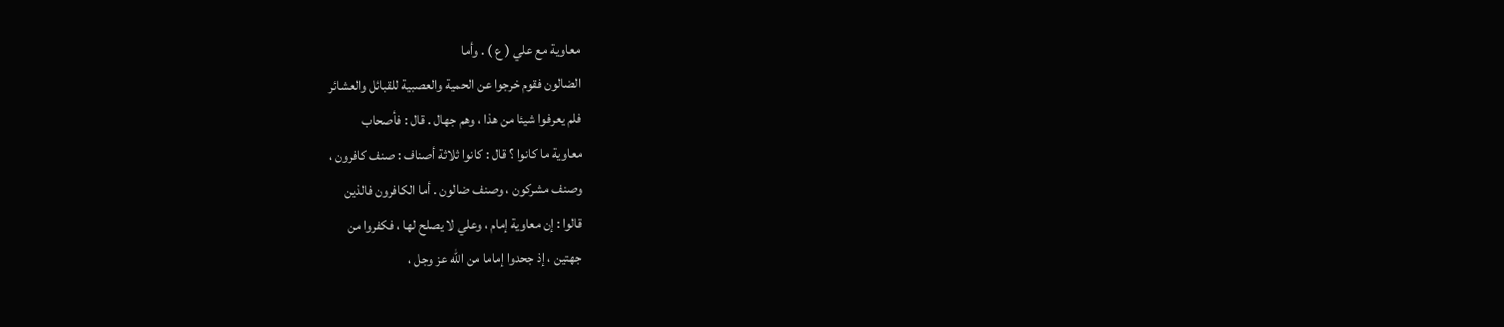معاوية مع علي ( ع ) . وأما
الضالون فقوم خرجوا عن الحمية والعصبية للقبائل والعشائر
فلم يعرفوا شيئا من هذا ، وهم جهال . قال : فأصحاب
معاوية ما كانوا ؟ قال : كانوا ثلاثة أصناف : صنف كافرون ،
وصنف مشركون ، وصنف ضالون . أما الكافرون فالذين
قالوا : إن معاوية إمام ، وعلي لا يصلح لها ، فكفروا من
جهتين ، إذ جحدوا إماما من الله عز وجل ،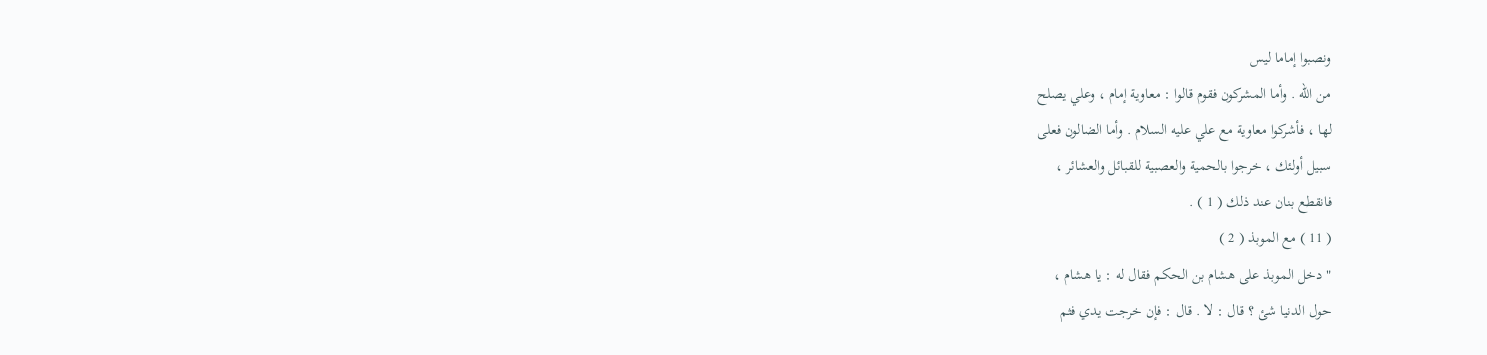ونصبوا إماما ليس
من الله . وأما المشركون فقوم قالوا : معاوية إمام ، وعلي يصلح
لها ، فأشركوا معاوية مع علي عليه السلام . وأما الضالون فعلى
سبيل أولئك ، خرجوا بالحمية والعصبية للقبائل والعشائر ،
فانقطع بنان عند ذلك ( 1 ) .
( 11 ) مع الموبذ ( 2 )
" دخل الموبذ على هشام بن الحكم فقال له : يا هشام ،
حول الدنيا شئ ؟ قال : لا . قال : فإن خرجت يدي فثم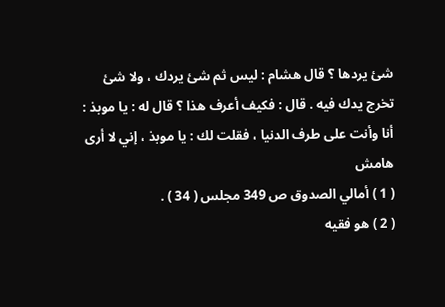شئ يردها ؟ قال هشام : ليس ثم شئ يردك ، ولا شئ
تخرج يدك فيه . قال : فكيف أعرف هذا ؟ قال له : يا موبذ :
أنا وأنت على طرف الدنيا ، فقلت لك : يا موبذ ، إني لا أرى
هامش
( 1 ) أمالي الصدوق ص 349 مجلس ( 34 ) .
( 2 ) هو فقيه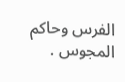الفرس وحاكم المجوس .